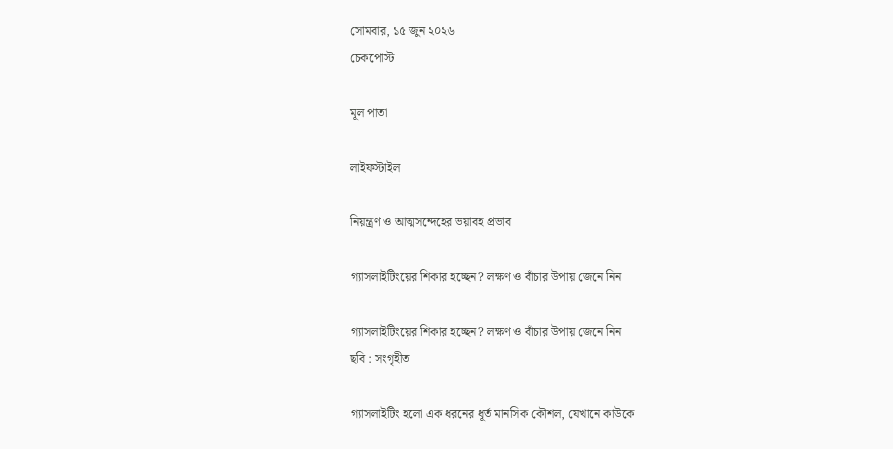সোমবার, ১৫ জুন ২০২৬
চেকপোস্ট

মূল পাতা

লাইফস্টাইল

নিয়ন্ত্রণ ও আত্মসন্দেহের ভয়াবহ প্রভাব

গ্যাসলাইটিংয়ের শিকার হচ্ছেন? লক্ষণ ও বাঁচার উপায় জেনে নিন

গ্যাসলাইটিংয়ের শিকার হচ্ছেন? লক্ষণ ও বাঁচার উপায় জেনে নিন
ছবি : সংগৃহীত

গ্যাসলাইটিং হলো এক ধরনের ধূর্ত মানসিক কৌশল, যেখানে কাউকে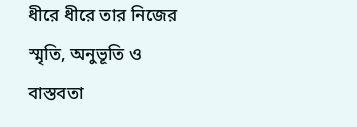ধীরে ধীরে তার নিজের স্মৃতি, অনুভূতি ও বাস্তবতা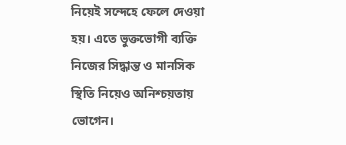নিয়েই সন্দেহে ফেলে দেওয়া হয়। এতে ভুক্তভোগী ব্যক্তি নিজের সিদ্ধান্ত ও মানসিক স্থিতি নিয়েও অনিশ্চয়তায় ভোগেন।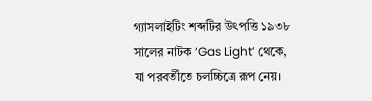গ্যাসলাইটিং শব্দটির উৎপত্তি ১৯৩৮ সালের নাটক ‘Gas Light’ থেকে, যা পরবর্তীতে চলচ্চিত্রে রূপ নেয়।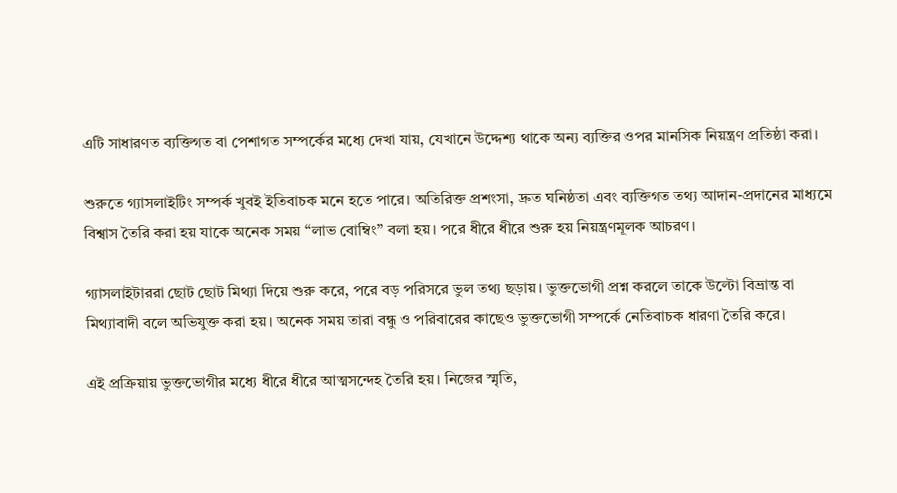এটি সাধারণত ব্যক্তিগত বা পেশাগত সম্পর্কের মধ্যে দেখা যায়, যেখানে উদ্দেশ্য থাকে অন্য ব্যক্তির ওপর মানসিক নিয়ন্ত্রণ প্রতিষ্ঠা করা।

শুরুতে গ্যাসলাইটিং সম্পর্ক খুবই ইতিবাচক মনে হতে পারে। অতিরিক্ত প্রশংসা, দ্রুত ঘনিষ্ঠতা এবং ব্যক্তিগত তথ্য আদান-প্রদানের মাধ্যমে বিশ্বাস তৈরি করা হয় যাকে অনেক সময় “লাভ বোম্বিং” বলা হয়। পরে ধীরে ধীরে শুরু হয় নিয়ন্ত্রণমূলক আচরণ।

গ্যাসলাইটাররা ছোট ছোট মিথ্যা দিয়ে শুরু করে, পরে বড় পরিসরে ভুল তথ্য ছড়ায়। ভুক্তভোগী প্রশ্ন করলে তাকে উল্টো বিভ্রান্ত বা মিথ্যাবাদী বলে অভিযুক্ত করা হয়। অনেক সময় তারা বন্ধু ও পরিবারের কাছেও ভুক্তভোগী সম্পর্কে নেতিবাচক ধারণা তৈরি করে।

এই প্রক্রিয়ায় ভুক্তভোগীর মধ্যে ধীরে ধীরে আত্মসন্দেহ তৈরি হয়। নিজের স্মৃতি,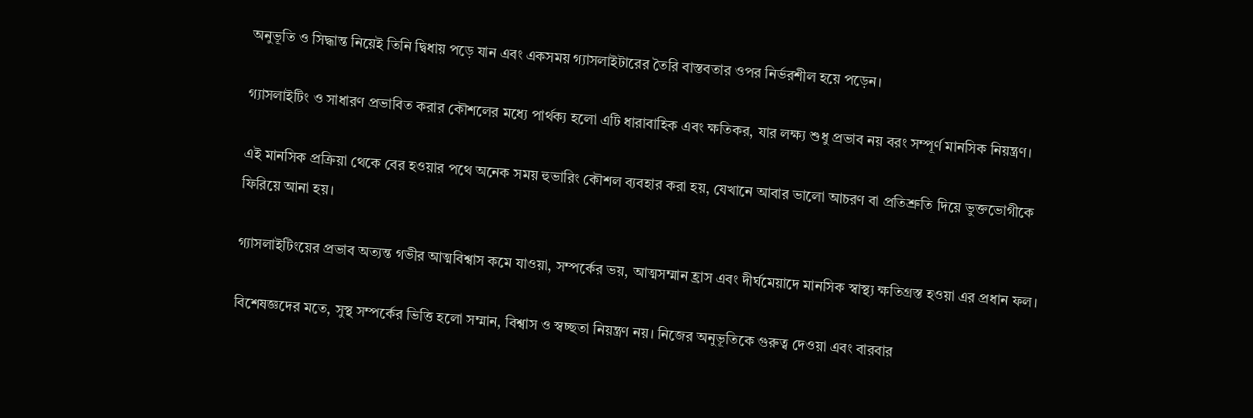অনুভূতি ও সিদ্ধান্ত নিয়েই তিনি দ্বিধায় পড়ে যান এবং একসময় গ্যাসলাইটারের তৈরি বাস্তবতার ওপর নির্ভরশীল হয়ে পড়েন।

গ্যাসলাইটিং ও সাধারণ প্রভাবিত করার কৌশলের মধ্যে পার্থক্য হলো এটি ধারাবাহিক এবং ক্ষতিকর, যার লক্ষ্য শুধু প্রভাব নয় বরং সম্পূর্ণ মানসিক নিয়ন্ত্রণ।

এই মানসিক প্রক্রিয়া থেকে বের হওয়ার পথে অনেক সময় হুভারিং কৌশল ব্যবহার করা হয়, যেখানে আবার ভালো আচরণ বা প্রতিশ্রুতি দিয়ে ভুক্তভোগীকে ফিরিয়ে আনা হয়।

গ্যাসলাইটিংয়ের প্রভাব অত্যন্ত গভীর আত্মবিশ্বাস কমে যাওয়া, সম্পর্কের ভয়, আত্মসম্মান হ্রাস এবং দীর্ঘমেয়াদে মানসিক স্বাস্থ্য ক্ষতিগ্রস্ত হওয়া এর প্রধান ফল।

বিশেষজ্ঞদের মতে, সুস্থ সম্পর্কের ভিত্তি হলো সম্মান, বিশ্বাস ও স্বচ্ছতা নিয়ন্ত্রণ নয়। নিজের অনুভূতিকে গুরুত্ব দেওয়া এবং বারবার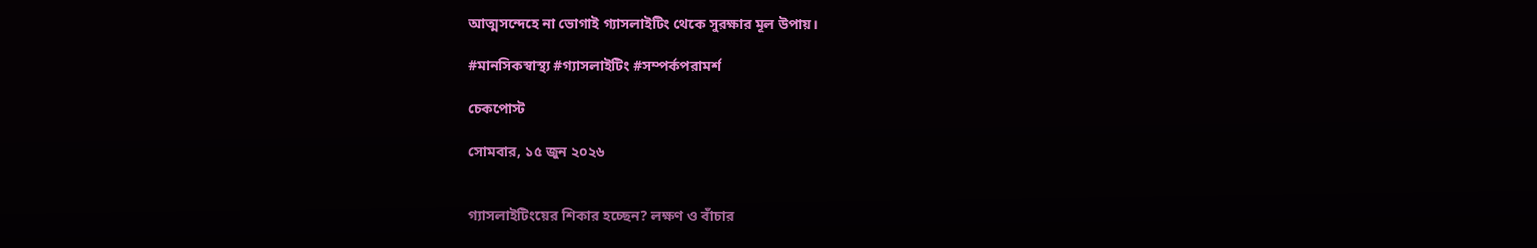আত্মসন্দেহে না ভোগাই গ্যাসলাইটিং থেকে সুরক্ষার মূল উপায়।

#মানসিকস্বাস্থ্য #গ্যাসলাইটিং #সম্পর্কপরামর্শ

চেকপোস্ট

সোমবার, ১৫ জুন ২০২৬


গ্যাসলাইটিংয়ের শিকার হচ্ছেন? লক্ষণ ও বাঁচার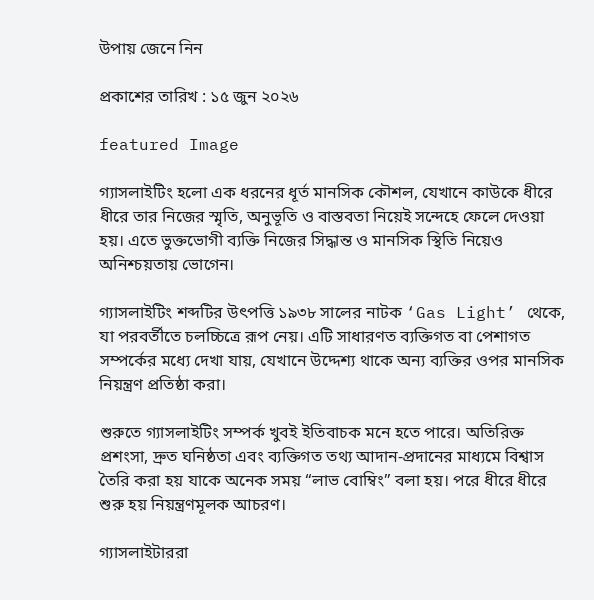উপায় জেনে নিন

প্রকাশের তারিখ : ১৫ জুন ২০২৬

featured Image

গ্যাসলাইটিং হলো এক ধরনের ধূর্ত মানসিক কৌশল, যেখানে কাউকে ধীরে ধীরে তার নিজের স্মৃতি, অনুভূতি ও বাস্তবতা নিয়েই সন্দেহে ফেলে দেওয়া হয়। এতে ভুক্তভোগী ব্যক্তি নিজের সিদ্ধান্ত ও মানসিক স্থিতি নিয়েও অনিশ্চয়তায় ভোগেন।

গ্যাসলাইটিং শব্দটির উৎপত্তি ১৯৩৮ সালের নাটক ‘Gas Light’ থেকে, যা পরবর্তীতে চলচ্চিত্রে রূপ নেয়। এটি সাধারণত ব্যক্তিগত বা পেশাগত সম্পর্কের মধ্যে দেখা যায়, যেখানে উদ্দেশ্য থাকে অন্য ব্যক্তির ওপর মানসিক নিয়ন্ত্রণ প্রতিষ্ঠা করা।

শুরুতে গ্যাসলাইটিং সম্পর্ক খুবই ইতিবাচক মনে হতে পারে। অতিরিক্ত প্রশংসা, দ্রুত ঘনিষ্ঠতা এবং ব্যক্তিগত তথ্য আদান-প্রদানের মাধ্যমে বিশ্বাস তৈরি করা হয় যাকে অনেক সময় “লাভ বোম্বিং” বলা হয়। পরে ধীরে ধীরে শুরু হয় নিয়ন্ত্রণমূলক আচরণ।

গ্যাসলাইটাররা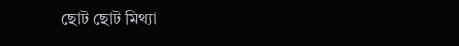ছোট ছোট মিথ্যা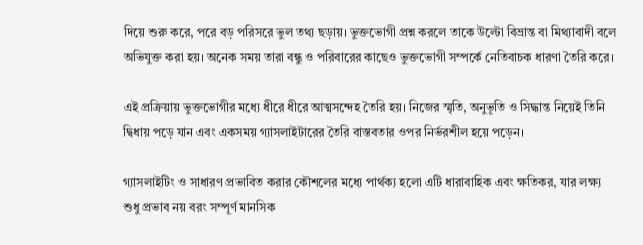দিয়ে শুরু করে, পরে বড় পরিসরে ভুল তথ্য ছড়ায়। ভুক্তভোগী প্রশ্ন করলে তাকে উল্টো বিভ্রান্ত বা মিথ্যাবাদী বলে অভিযুক্ত করা হয়। অনেক সময় তারা বন্ধু ও পরিবারের কাছেও ভুক্তভোগী সম্পর্কে নেতিবাচক ধারণা তৈরি করে।

এই প্রক্রিয়ায় ভুক্তভোগীর মধ্যে ধীরে ধীরে আত্মসন্দেহ তৈরি হয়। নিজের স্মৃতি, অনুভূতি ও সিদ্ধান্ত নিয়েই তিনি দ্বিধায় পড়ে যান এবং একসময় গ্যাসলাইটারের তৈরি বাস্তবতার ওপর নির্ভরশীল হয়ে পড়েন।

গ্যাসলাইটিং ও সাধারণ প্রভাবিত করার কৌশলের মধ্যে পার্থক্য হলো এটি ধারাবাহিক এবং ক্ষতিকর, যার লক্ষ্য শুধু প্রভাব নয় বরং সম্পূর্ণ মানসিক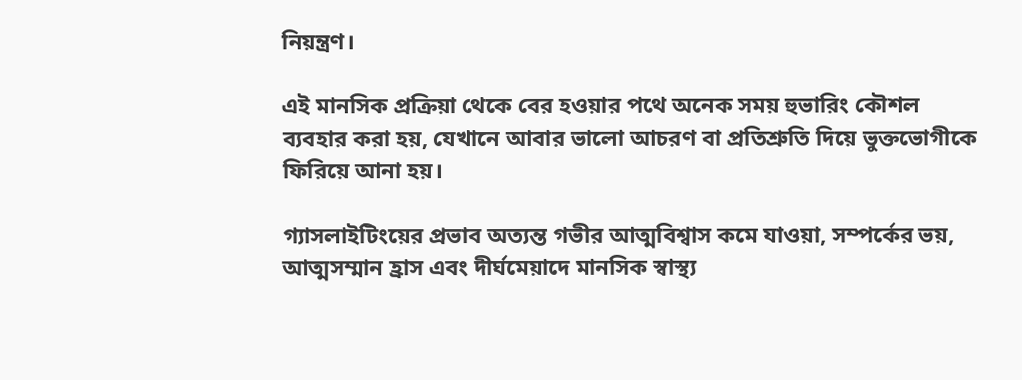নিয়ন্ত্রণ।

এই মানসিক প্রক্রিয়া থেকে বের হওয়ার পথে অনেক সময় হুভারিং কৌশল ব্যবহার করা হয়, যেখানে আবার ভালো আচরণ বা প্রতিশ্রুতি দিয়ে ভুক্তভোগীকে ফিরিয়ে আনা হয়।

গ্যাসলাইটিংয়ের প্রভাব অত্যন্ত গভীর আত্মবিশ্বাস কমে যাওয়া, সম্পর্কের ভয়, আত্মসম্মান হ্রাস এবং দীর্ঘমেয়াদে মানসিক স্বাস্থ্য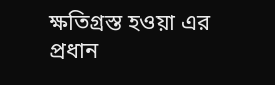ক্ষতিগ্রস্ত হওয়া এর প্রধান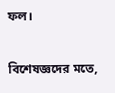ফল।

বিশেষজ্ঞদের মতে,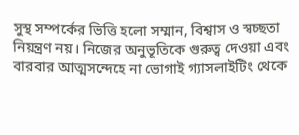সুস্থ সম্পর্কের ভিত্তি হলো সম্মান, বিশ্বাস ও স্বচ্ছতা নিয়ন্ত্রণ নয়। নিজের অনুভূতিকে গুরুত্ব দেওয়া এবং বারবার আত্মসন্দেহে না ভোগাই গ্যাসলাইটিং থেকে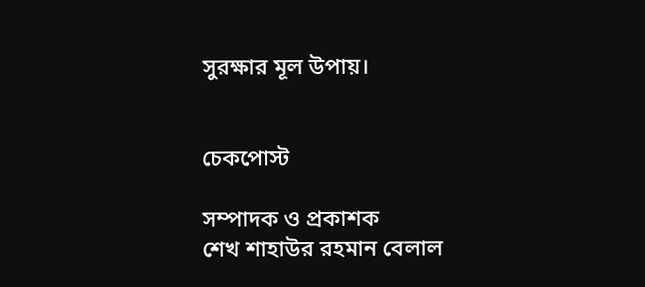সুরক্ষার মূল উপায়।


চেকপোস্ট

সম্পাদক ও প্রকাশক
শেখ শাহাউর রহমান বেলাল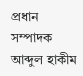প্রধান সম্পাদক
আব্দুল হাকীম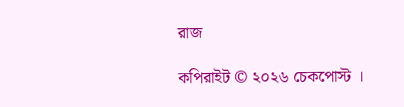রাজ

কপিরাইট © ২০২৬ চেকপোস্ট ।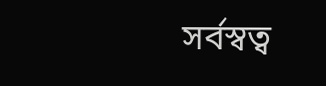সর্বস্বত্ব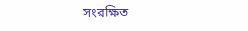সংরক্ষিত